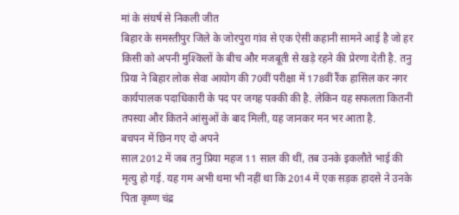मां के संघर्ष से निकली जीत
बिहार के समस्तीपुर जिले के जोरपुरा गांव से एक ऐसी कहानी सामने आई है जो हर किसी को अपनी मुश्किलों के बीच और मजबूती से खड़े रहने की प्रेरणा देती है. तनु प्रिया ने बिहार लोक सेवा आयोग की 70वीं परीक्षा में 178वीं रैंक हासिल कर नगर कार्यपालक पदाधिकारी के पद पर जगह पक्की की है. लेकिन यह सफलता कितनी तपस्या और कितने आंसुओं के बाद मिली, यह जानकर मन भर आता है.
बचपन में छिन गए दो अपने
साल 2012 में जब तनु प्रिया महज 11 साल की थीं, तब उनके इकलौते भाई की मृत्यु हो गई. यह गम अभी थमा भी नहीं था कि 2014 में एक सड़क हादसे ने उनके पिता कृष्ण चंद्र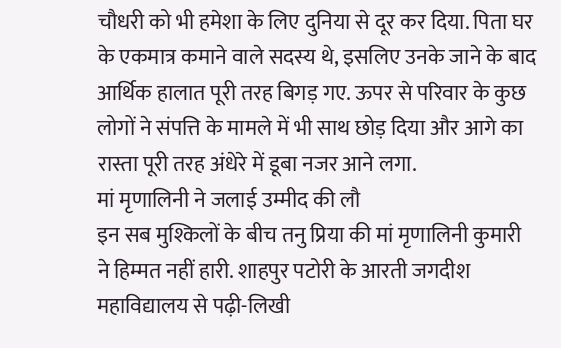चौधरी को भी हमेशा के लिए दुनिया से दूर कर दिया. पिता घर के एकमात्र कमाने वाले सदस्य थे, इसलिए उनके जाने के बाद आर्थिक हालात पूरी तरह बिगड़ गए. ऊपर से परिवार के कुछ लोगों ने संपत्ति के मामले में भी साथ छोड़ दिया और आगे का रास्ता पूरी तरह अंधेरे में डूबा नजर आने लगा.
मां मृणालिनी ने जलाई उम्मीद की लौ
इन सब मुश्किलों के बीच तनु प्रिया की मां मृणालिनी कुमारी ने हिम्मत नहीं हारी. शाहपुर पटोरी के आरती जगदीश महाविद्यालय से पढ़ी-लिखी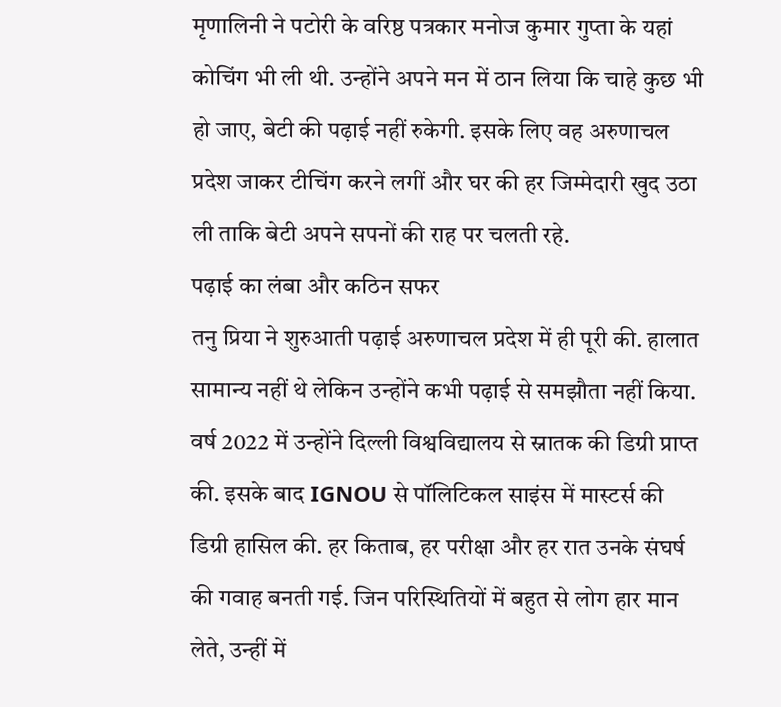मृणालिनी ने पटोरी के वरिष्ठ पत्रकार मनोज कुमार गुप्ता के यहां कोचिंग भी ली थी. उन्होंने अपने मन में ठान लिया कि चाहे कुछ भी हो जाए, बेटी की पढ़ाई नहीं रुकेगी. इसके लिए वह अरुणाचल प्रदेश जाकर टीचिंग करने लगीं और घर की हर जिम्मेदारी खुद उठा ली ताकि बेटी अपने सपनों की राह पर चलती रहे.
पढ़ाई का लंबा और कठिन सफर
तनु प्रिया ने शुरुआती पढ़ाई अरुणाचल प्रदेश में ही पूरी की. हालात सामान्य नहीं थे लेकिन उन्होंने कभी पढ़ाई से समझौता नहीं किया. वर्ष 2022 में उन्होंने दिल्ली विश्वविद्यालय से स्नातक की डिग्री प्राप्त की. इसके बाद IGNOU से पॉलिटिकल साइंस में मास्टर्स की डिग्री हासिल की. हर किताब, हर परीक्षा और हर रात उनके संघर्ष की गवाह बनती गई. जिन परिस्थितियों में बहुत से लोग हार मान लेते, उन्हीं में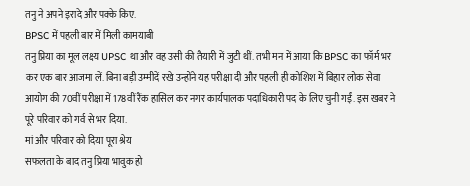तनु ने अपने इरादे और पक्के किए.
BPSC में पहली बार में मिली कामयाबी
तनु प्रिया का मूल लक्ष्य UPSC था और वह उसी की तैयारी में जुटी थीं. तभी मन में आया कि BPSC का फॉर्म भर कर एक बार आजमा लें. बिना बड़ी उम्मीदें रखे उन्होंने यह परीक्षा दी और पहली ही कोशिश में बिहार लोक सेवा आयोग की 70वीं परीक्षा में 178वीं रैंक हासिल कर नगर कार्यपालक पदाधिकारी पद के लिए चुनी गईं. इस खबर ने पूरे परिवार को गर्व से भर दिया.
मां और परिवार को दिया पूरा श्रेय
सफलता के बाद तनु प्रिया भावुक हो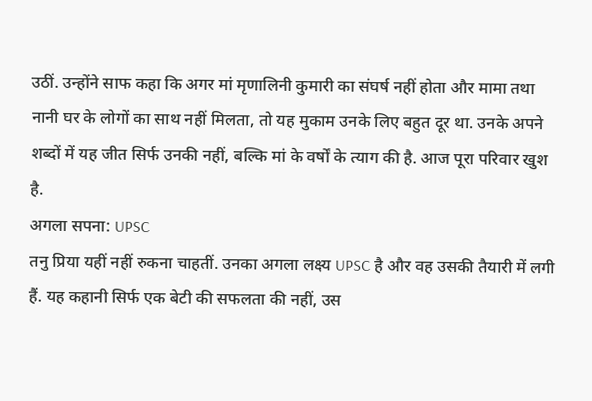उठीं. उन्होंने साफ कहा कि अगर मां मृणालिनी कुमारी का संघर्ष नहीं होता और मामा तथा नानी घर के लोगों का साथ नहीं मिलता, तो यह मुकाम उनके लिए बहुत दूर था. उनके अपने शब्दों में यह जीत सिर्फ उनकी नहीं, बल्कि मां के वर्षों के त्याग की है. आज पूरा परिवार खुश है.
अगला सपना: UPSC
तनु प्रिया यहीं नहीं रुकना चाहतीं. उनका अगला लक्ष्य UPSC है और वह उसकी तैयारी में लगी हैं. यह कहानी सिर्फ एक बेटी की सफलता की नहीं, उस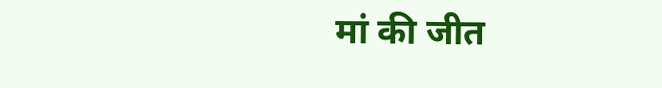मां की जीत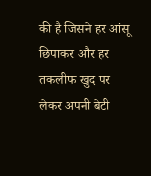की है जिसने हर आंसू छिपाकर और हर तकलीफ खुद पर लेकर अपनी बेटी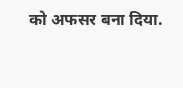को अफसर बना दिया.